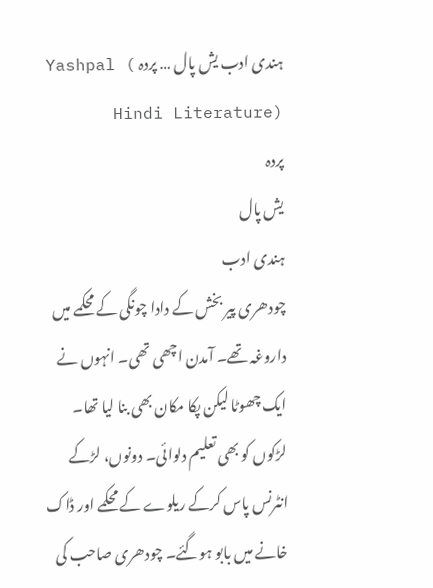ہندی ادب یش پال … پردہ Yashpal ( Hindi Literature)
پردہ
یش پال
ہندی ادب
چودھری پیر بخش کے دادا چونگی کے محکمے میں داروغہ تھے۔ آمدن اچھی تھی۔ انہوں نے ایک چھوٹا لیکن پکا مکان بھی بنا لیا تھا۔ لڑکوں کو بھی تعلیم دلوائی۔ دونوں، لڑکے انٹرنس پاس کرکے ریلوے کے محکمے اور ڈاک خانے میں بابو ہوگئے۔ چودھری صاحب کی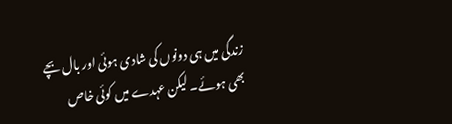زندگی میں ہی دونوں کی شادی ہوئی اور بال بچے بھی ہوئے۔ لیکن عہدے میں کوئی خاص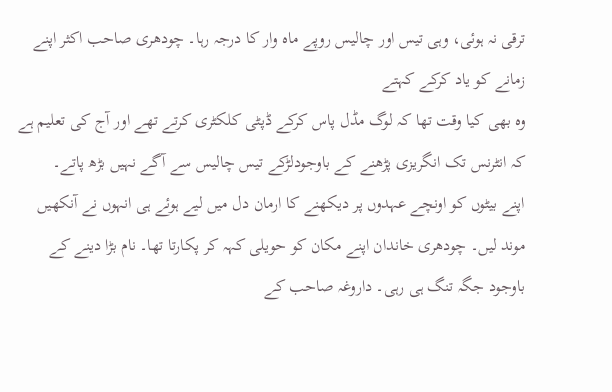ترقی نہ ہوئی، وہی تیس اور چالیس روپے ماہ وار کا درجہ رہا۔ چودھری صاحب اکثر اپنے زمانے کو یاد کرکے کہتے
وہ بھی کیا وقت تھا کہ لوگ مڈل پاس کرکے ڈپٹی کلکٹری کرتے تھے اور آج کی تعلیم ہے کہ انٹرنس تک انگریزی پڑھنے کے باوجودلڑکے تیس چالیس سے آگے نہیں بڑھ پاتے۔
اپنے بیٹوں کو اونچے عہدوں پر دیکھنے کا ارمان دل میں لیے ہوئے ہی انہوں نے آنکھیں موند لیں۔ چودھری خاندان اپنے مکان کو حویلی کہہ کر پکارتا تھا۔ نام بڑا دینے کے باوجود جگہ تنگ ہی رہی۔ داروغہ صاحب کے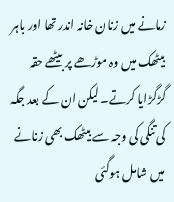زمانے میں زنان خانہ اندر تھا اور باہر بیٹھک میں وہ موڑھے پر بیٹھے حقہ گڑگڑایا کرتے۔ لیکن ان کے بعد جگہ کی تنگی کی وجہ سے بیٹھک بھی زنانے میں شامل ہوگئی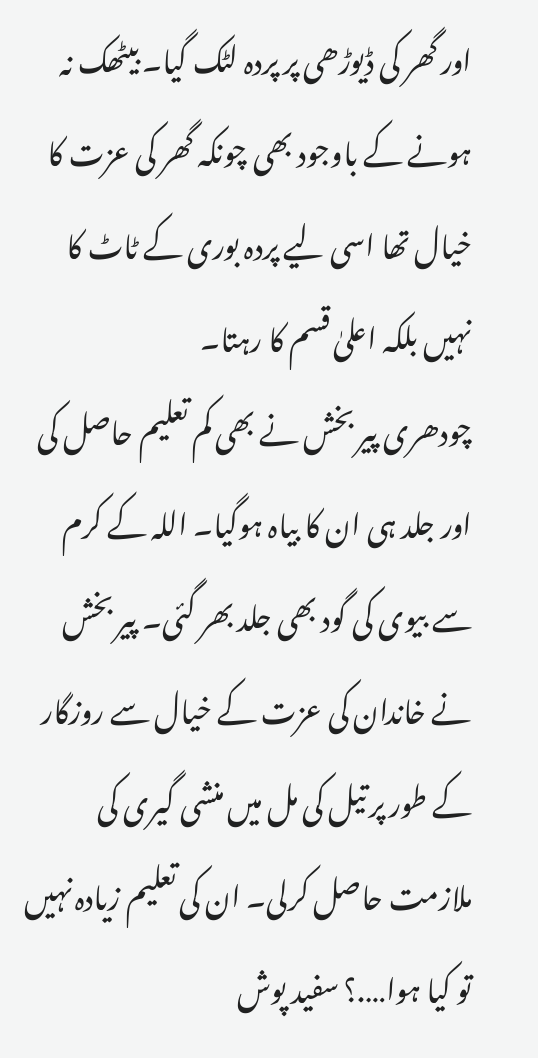اور گھر کی ڈیوڑھی پر پردہ لٹک گیا۔ بیٹھک نہ ہونے کے باوجود بھی چونکہ گھر کی عزت کا خیال تھا اسی لیے پردہ بوری کے ٹاٹ کا نہیں بلکہ اعلیٰ قسم کا رہتا۔
چودھری پیر بخش نے بھی کم تعلیم حاصل کی اور جلد ہی ان کا بیاہ ہوگیا۔ اللہ کے کرم سے بیوی کی گود بھی جلد بھر گئی۔ پیر بخش نے خاندان کی عزت کے خیال سے روزگار کے طور پر تیل کی مل میں منشی گیری کی ملازمت حاصل کرلی۔ ان کی تعلیم زیادہ نہیں تو کیا ہوا….؟ سفید پوش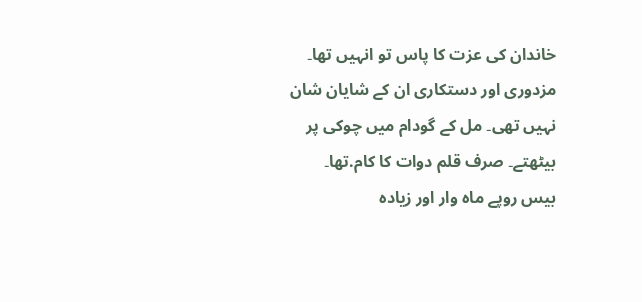خاندان کی عزت کا پاس تو انہیں تھا۔
مزدوری اور دستکاری ان کے شایان شان نہیں تھی۔ مل کے گودام میں چوکی پر بیٹھتے۔ صرف قلم دوات کا کام.تھا۔
بیس روپے ماہ وار اور زیادہ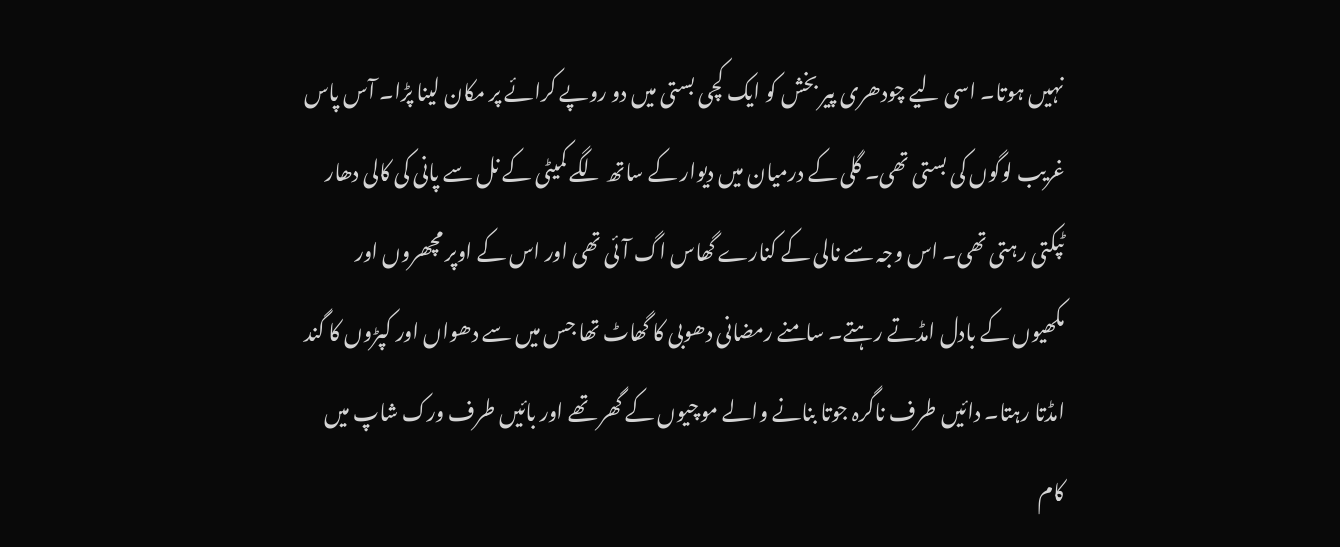نہیں ہوتا۔ اسی لیے چودھری پیر بخش کو ایک کچی بستی میں دو روپے کرائے پر مکان لینا پڑا۔ آس پاس غریب لوگوں کی بستی تھی۔ گلی کے درمیان میں دیوار کے ساتھ لگے کمیٹی کے نل سے پانی کی کالی دھار ٹپکتی رہتی تھی۔ اس وجہ سے نالی کے کنارے گھاس اگ آئی تھی اور اس کے اوپر مچھروں اور مکھیوں کے بادل امڈتے رہتے۔ سامنے رمضانی دھوبی کا گھاٹ تھا جس میں سے دھواں اور کپڑوں کا گند امڈتا رہتا۔ دائیں طرف ناگرہ جوتا بنانے والے موچیوں کے گھر تھے اور بائیں طرف ورک شاپ میں کام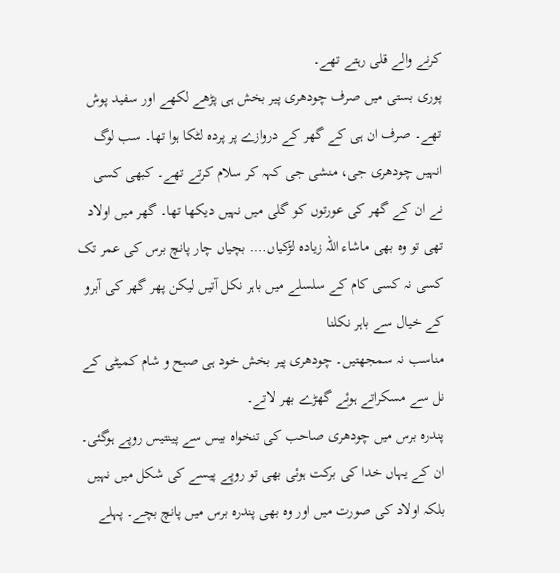کرنے والے قلی رہتے تھے۔
پوری بستی میں صرف چودھری پیر بخش ہی پڑھے لکھے اور سفید پوش تھے۔ صرف ان ہی کے گھر کے دروازے پر پردہ لٹکا ہوا تھا۔ سب لوگ انہیں چودھری جی، منشی جی کہہ کر سلام کرتے تھے۔ کبھی کسی نے ان کے گھر کی عورتوں کو گلی میں نہیں دیکھا تھا۔ گھر میں اولاد تھی تو وہ بھی ماشاء اللہ زیادہ لڑکیاں…. بچیاں چار پانچ برس کی عمر تک کسی نہ کسی کام کے سلسلے میں باہر نکل آتیں لیکن پھر گھر کی آبرو کے خیال سے باہر نکلنا
مناسب نہ سمجھتیں۔ چودھری پیر بخش خود ہی صبح و شام کمیٹی کے نل سے مسکراتے ہوئے گھڑے بھر لاتے۔
پندرہ برس میں چودھری صاحب کی تنخواہ بیس سے پینتیس روپے ہوگئی۔ ان کے یہاں خدا کی برکت ہوئی بھی تو روپے پیسے کی شکل میں نہیں بلکہ اولاد کی صورت میں اور وہ بھی پندرہ برس میں پانچ بچے۔ پہلے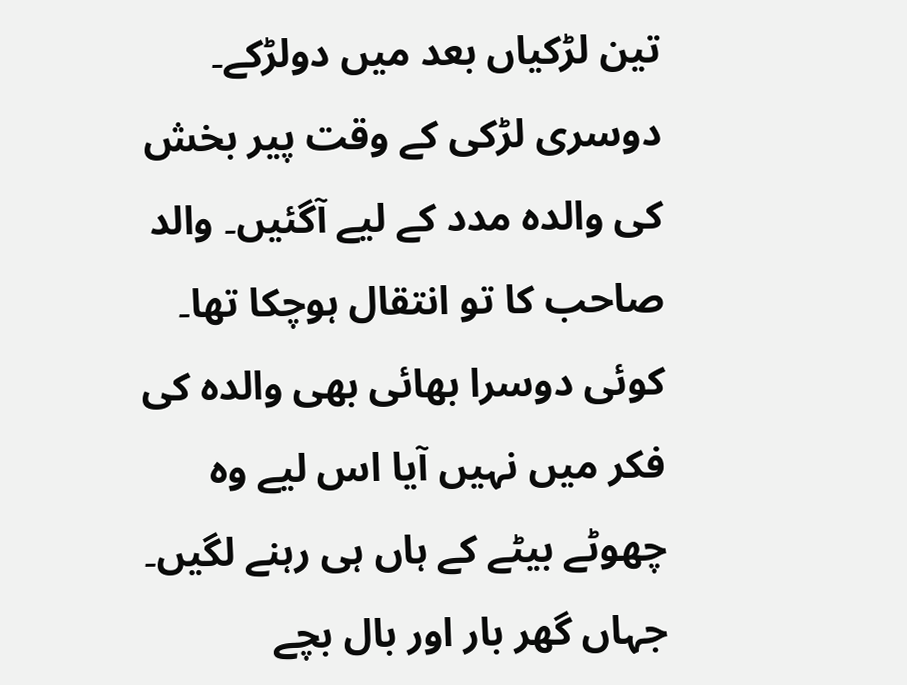تین لڑکیاں بعد میں دولڑکے۔ دوسری لڑکی کے وقت پیر بخش کی والدہ مدد کے لیے آگئیں۔ والد صاحب کا تو انتقال ہوچکا تھا۔ کوئی دوسرا بھائی بھی والدہ کی فکر میں نہیں آیا اس لیے وہ چھوٹے بیٹے کے ہاں ہی رہنے لگیں۔
جہاں گھر بار اور بال بچے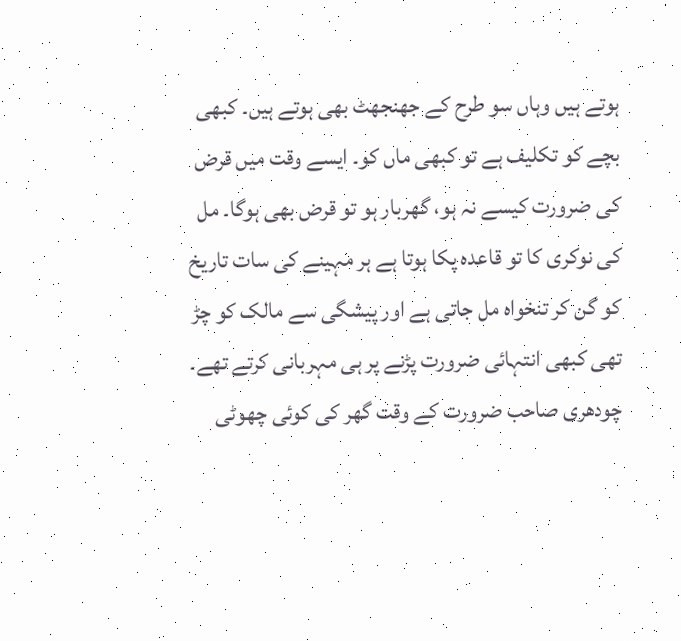ہوتے ہیں وہاں سو طرح کے جھنجھٹ بھی ہوتے ہیں۔ کبھی بچے کو تکلیف ہے تو کبھی ماں کو۔ ایسے وقت میں قرض کی ضرورت کیسے نہ ہو، گھربار ہو تو قرض بھی ہوگا۔ مل کی نوکری کا تو قاعدہ پکا ہوتا ہے ہر مہینے کی سات تاریخ کو گن کر تنخواہ مل جاتی ہے اور پیشگی سے مالک کو چڑ تھی کبھی انتہائی ضرورت پڑنے پر ہی مہربانی کرتے تھے۔ چودھری صاحب ضرورت کے وقت گھر کی کوئی چھوٹی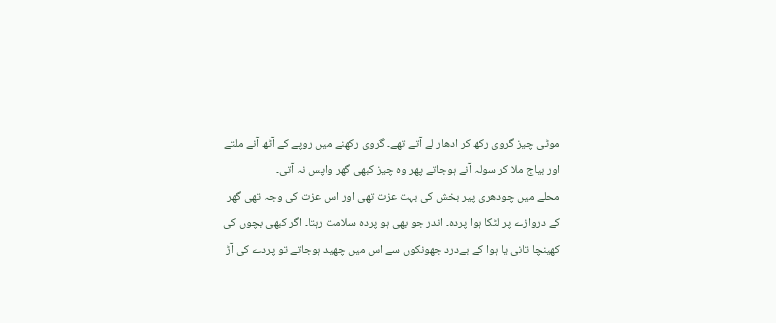موٹی چیز گروی رکھ کر ادھار لے آتے تھے۔ گروی رکھنے میں روپے کے آٹھ آنے ملتے اور بیاج ملا کر سولہ آنے ہوجاتے پھر وہ چیز کبھی گھر واپس نہ آتی۔
محلے میں چودھری پیر بخش کی بہت عزت تھی اور اس عزت کی وجہ تھی گھر کے دروازے پر لٹکا ہوا پردہ۔ اندر جو بھی ہو پردہ سلامت رہتا۔ اگر کبھی بچوں کی کھینچا تانی یا ہوا کے بےدرد جھونکوں سے اس میں چھید ہوجاتے تو پردے کی آڑ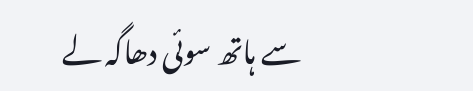سے ہاتھ سوئی دھاگہ لے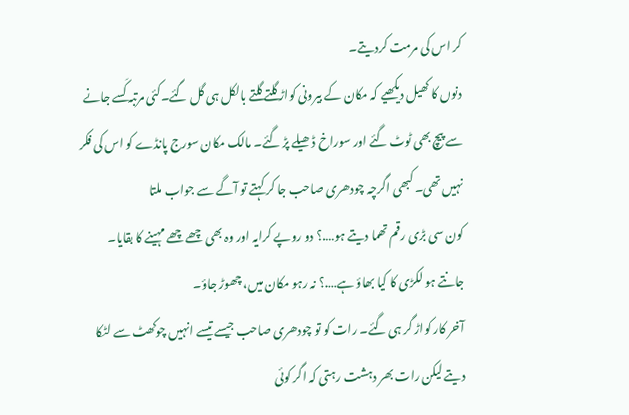کر اس کی مرمت کردیتے۔
دنوں کا کھیل دیکھیے کہ مکان کے بیرونی کواڑ گلتے گلتے بالکل ہی گل گئے۔کئی مرتبہ کَسے جانے سے پیچ بھی ٹوٹ گئے اور سوراخ ڈھیلے پڑ گئے۔ مالک مکان سورج پانڈے کو اس کی فکر نہیں تھی۔ کبھی اگرچہ چودھری صاحب جا کر کہتے تو آگے سے جواب ملتا
کون سی بڑی رقم تھما دیتے ہو….؟ دو روپے کرایہ اور وہ بھی چھے چھے مہینے کا بقایا۔ جانتے ہو لکڑی کا کیا بھاؤ ہے….؟ نہ رہو مکان میں، چھوڑ جاؤ۔
آخر کار کواڑ گر ہی گئے۔ رات کو تو چودھری صاحب جیسے تیسے انہیں چوکھٹ سے لٹکا دیتے لیکن رات بھر دہشت رہتی کہ اگر کوئی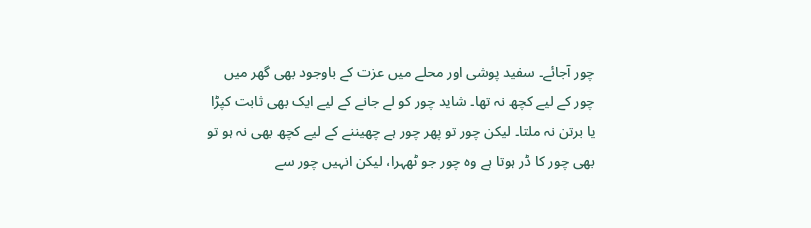چور آجائے۔ سفید پوشی اور محلے میں عزت کے باوجود بھی گھر میں چور کے لیے کچھ نہ تھا۔ شاید چور کو لے جانے کے لیے ایک بھی ثابت کپڑا یا برتن نہ ملتا۔ لیکن چور تو پھر چور ہے چھیننے کے لیے کچھ بھی نہ ہو تو بھی چور کا ڈر ہوتا ہے وہ چور جو ٹھہرا، لیکن انہیں چور سے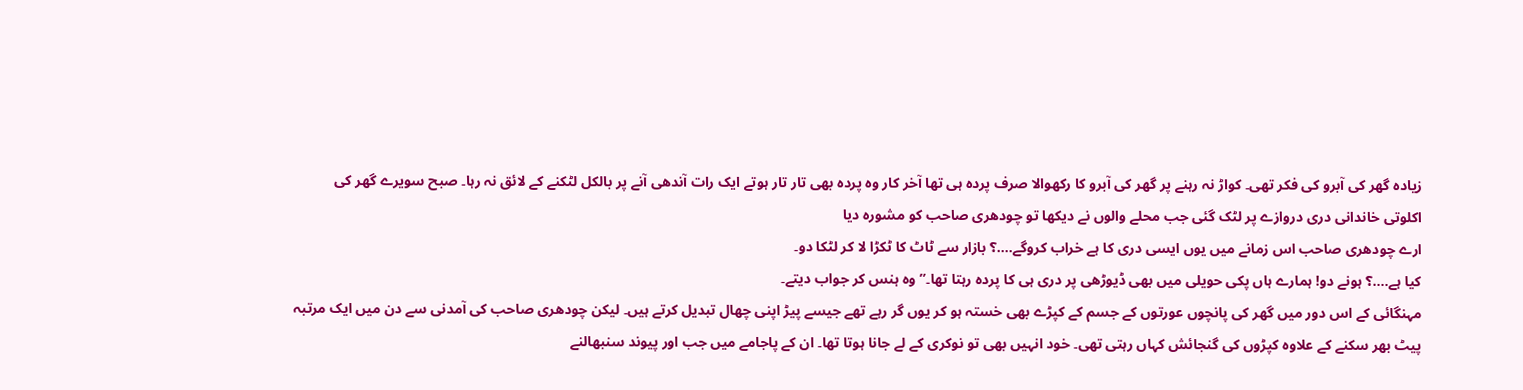زیادہ گھر کی آبرو کی فکر تھی۔ کواڑ نہ رہنے پر گھر کی آبرو کا رکھوالا صرف پردہ ہی تھا آخر کار وہ پردہ بھی تار تار ہوتے ایک رات آندھی آنے پر بالکل لٹکنے کے لائق نہ رہا۔ صبح سویرے گھر کی اکلوتی خاندانی دری دروازے پر لٹک گئی جب محلے والوں نے دیکھا تو چودھری صاحب کو مشورہ دیا
ارے چودھری صاحب اس زمانے میں یوں ایسی دری کا ہے خراب کروگے….؟ بازار سے ٹاٹ کا ٹکڑا لا کر لٹکا دو۔
کیا ہے….؟ ہونے دو! ہمارے ہاں پکی حویلی میں بھی ڈیوڑھی پر دری ہی کا پردہ رہتا تھا۔” وہ ہنس کر جواب دیتے۔
مہنگائی کے اس دور میں گھر کی پانچوں عورتوں کے جسم کے کپڑے بھی خستہ ہو کر یوں گر رہے تھے جیسے پیڑ اپنی چھال تبدیل کرتے ہیں۔ لیکن چودھری صاحب کی آمدنی سے دن میں ایک مرتبہ پیٹ بھر سکنے کے علاوہ کپڑوں کی گنجائش کہاں رہتی تھی۔ خود انہیں بھی تو نوکری کے لے جانا ہوتا تھا۔ ان کے پاجامے میں جب اور پیوند سنبھالنے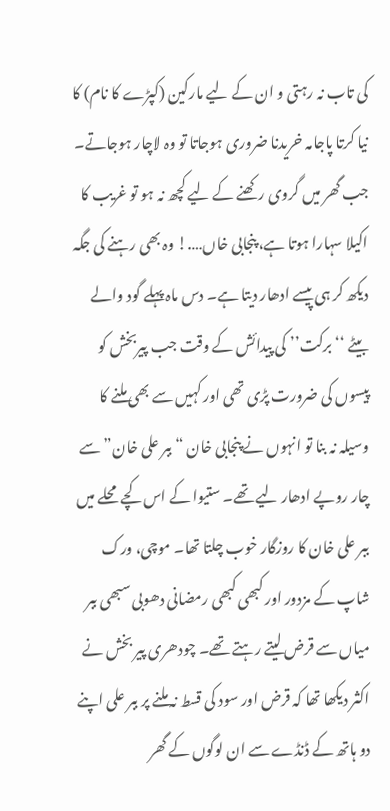کی تاب نہ رہتی و ان کے لیے مارکین (کپڑے کا نام) کا نیا کرتا پاجامہ خریدنا ضروری ہوجاتا تو وہ لاچار ہوجاتے۔
جب گھر میں گروی رکھنے کے لیے کچھ نہ ہو تو غریب کا اکیلا سہارا ہوتا ہے، پنجابی خاں….! وہ بھی رہنے کی جگہ دیکھ کر ہی پیسے ادھار دیتا ہے۔ دس ماہ پہلے گود والے بیٹے ‘‘برکت’’ کی پیدائش کے وقت جب پیربخش کو پیسوں کی ضرورت پڑی تھی اور کہیں سے بھی ملنے کا وسیلہ نہ بنا تو انہوں نے پنجابی خان “ببر علی خان” سے چار روپے ادھار لیے تھے۔ ستیوا کے اس کچے محلے میں ببر علی خان کا روزگار خوب چلتا تھا۔ موچی، ورک شاپ کے مزدور اور کبھی کبھی رمضانی دھوبی سبھی ببر میاں سے قرض لیتے رہتے تھے۔ چودھری پیر بخش نے اکثر دیکھا تھا کہ قرض اور سود کی قسط نہ ملنے پر ببر علی اپنے دو ہاتھ کے ڈنڈے سے ان لوگوں کے گھر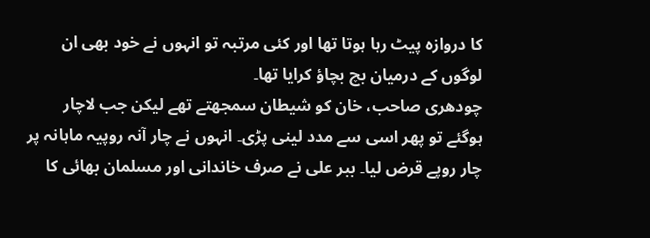کا دروازہ پیٹ رہا ہوتا تھا اور کئی مرتبہ تو انہوں نے خود بھی ان لوگوں کے درمیان بچ بچاؤ کرایا تھا۔
چودھری صاحب، خان کو شیطان سمجھتے تھے لیکن جب لاچار ہوگئے تو پھر اسی سے مدد لینی پڑی۔ انہوں نے چار آنہ روپیہ ماہانہ پر چار روپے قرض لیا۔ ببر علی نے صرف خاندانی اور مسلمان بھائی کا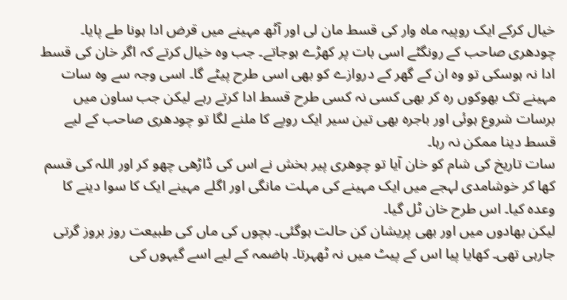خیال کرکے ایک روپیہ ماہ وار کی قسط مان لی اور آٹھ مہینے میں قرض ادا ہونا طے پایا۔
چودھری صاحب کے رونگٹے اسی بات پر کھڑے ہوجاتے۔ جب وہ خیال کرتے کہ اگر خان کی قسط ادا نہ ہوسکی تو وہ ان کے گھر کے دروازے کو بھی اسی طرح پیٹے گا۔ اسی وجہ سے وہ سات مہینے تک بھوکوں رہ کر بھی کسی نہ کسی طرح قسط ادا کرتے رہے لیکن جب ساون میں برسات شروع ہوئی اور باجرہ بھی تین سیر ایک روپے کا ملنے لگا تو چودھری صاحب کے لیے قسط دینا ممکن نہ رہا۔
سات تاریخ کی شام کو خان آیا تو چوھری پیر بخش نے اس کی ڈاڑھی چھو کر اور اللہ کی قسم کھا کر خوشامدی لہجے میں ایک مہینے کی مہلت مانگی اور اگلے مہینے ایک کا سوا دینے کا وعدہ کیا۔ اس طرح خان ٹل گیا۔
لیکن بھادوں میں اور بھی پریشان کن حالت ہوگئی۔ بچوں کی ماں کی طبیعت روز بروز گرتی جارہی تھی۔ کھایا پیا اس کے پیٹ میں نہ ٹھہرتا۔ ہاضمہ کے لیے اسے گیہوں کی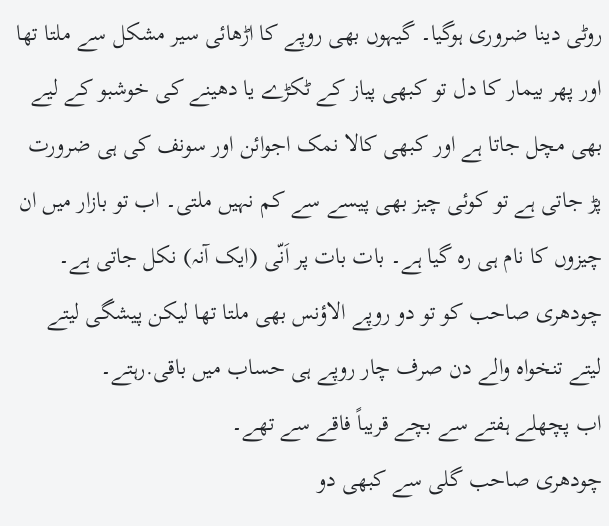روٹی دینا ضروری ہوگیا۔ گیہوں بھی روپے کا اڑھائی سیر مشکل سے ملتا تھا اور پھر بیمار کا دل تو کبھی پیاز کے ٹکڑے یا دھینے کی خوشبو کے لیے بھی مچل جاتا ہے اور کبھی کالا نمک اجوائن اور سونف کی ہی ضرورت پڑ جاتی ہے تو کوئی چیز بھی پیسے سے کم نہیں ملتی۔ اب تو بازار میں ان چیزوں کا نام ہی رہ گیا ہے۔ بات بات پر اَنّی (ایک آنہ) نکل جاتی ہے۔ چودھری صاحب کو تو دو روپے الاؤنس بھی ملتا تھا لیکن پیشگی لیتے لیتے تنخواہ والے دن صرف چار روپے ہی حساب میں باقی.رہتے۔
اب پچھلے ہفتے سے بچے قریباً فاقے سے تھے۔
چودھری صاحب گلی سے کبھی دو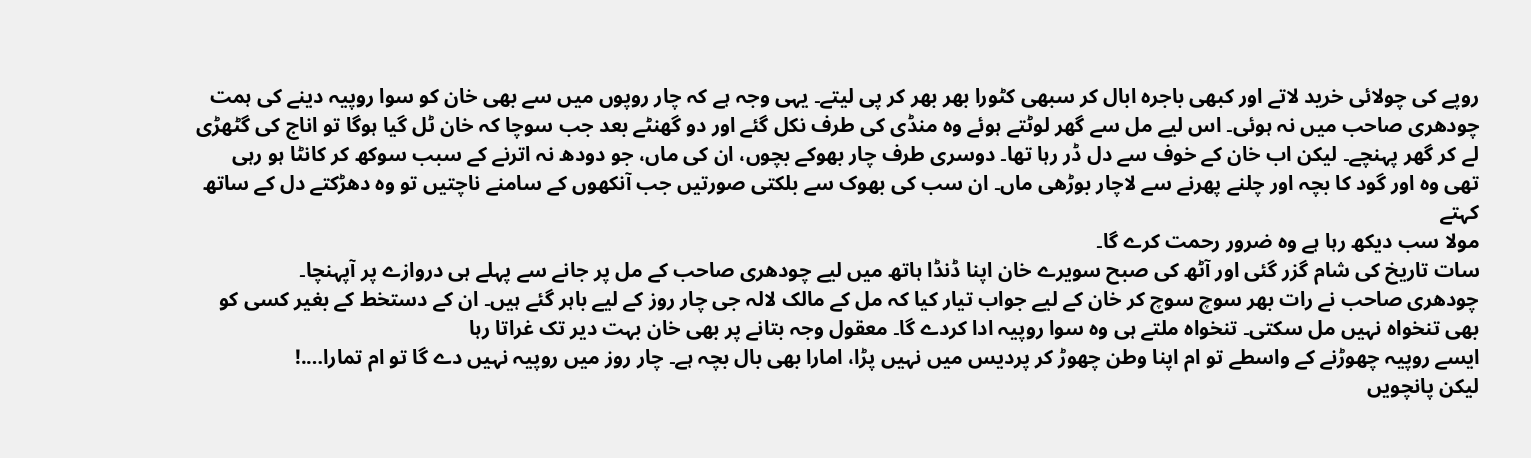روپے کی چولائی خرید لاتے اور کبھی باجرہ ابال کر سبھی کٹورا بھر بھر کر پی لیتے۔ یہی وجہ ہے کہ چار روپوں میں سے بھی خان کو سوا روپیہ دینے کی ہمت چودھری صاحب میں نہ ہوئی۔ اس لیے مل سے گھر لوٹتے ہوئے وہ منڈی کی طرف نکل گئے اور دو گھنٹے بعد جب سوچا کہ خان ٹل گیا ہوگا تو اناج کی گٹھڑی لے کر گھر پہنچے۔ لیکن اب خان کے خوف سے دل ڈر رہا تھا۔ دوسری طرف چار بھوکے بچوں، ان کی ماں، جو دودھ نہ اترنے کے سبب سوکھ کر کانٹا ہو رہی تھی وہ اور گود کا بچہ اور چلنے پھرنے سے لاچار بوڑھی ماں۔ ان سب کی بھوک سے بلکتی صورتیں جب آنکھوں کے سامنے ناچتیں تو وہ دھڑکتے دل کے ساتھ کہتے
مولا سب دیکھ رہا ہے وہ ضرور رحمت کرے گا۔
سات تاریخ کی شام گزر گئی اور آٹھ کی صبح سویرے خان اپنا ڈنڈا ہاتھ میں لیے چودھری صاحب کے مل پر جانے سے پہلے ہی دروازے پر آپہنچا۔
چودھری صاحب نے رات بھر سوچ سوچ کر خان کے لیے جواب تیار کیا کہ مل کے مالک لالہ جی چار روز کے لیے باہر گئے ہیں۔ ان کے دستخط کے بغیر کسی کو بھی تنخواہ نہیں مل سکتی۔ تنخواہ ملتے ہی وہ سوا روپیہ ادا کردے گا۔ معقول وجہ بتانے پر بھی خان بہت دیر تک غراتا رہا
ایسے روپیہ چھوڑنے کے واسطے تو ام اپنا وطن چھوڑ کر پردیس میں نہیں پڑا، امارا بھی بال بچہ ہے۔ چار روز میں روپیہ نہیں دے گا تو ام تمارا….!
لیکن پانچویں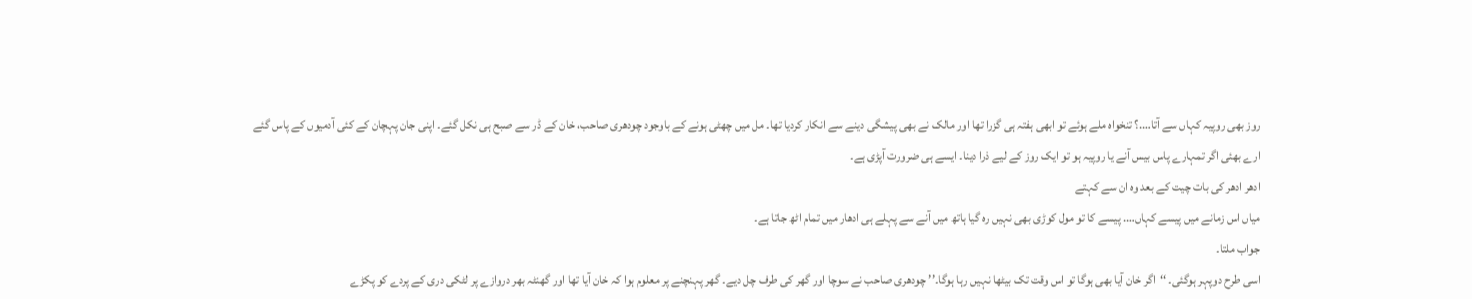روز بھی روپیہ کہاں سے آتا….؟ تنخواہ ملے ہوئے تو ابھی ہفتہ ہی گزرا تھا اور مالک نے بھی پیشگی دینے سے انکار کردیا تھا۔ مل میں چھٹی ہونے کے باوجود چودھری صاحب، خان کے ڈر سے صبح ہی نکل گئے۔ اپنی جان پہچان کے کئی آدمیوں کے پاس گئے
ارے بھئی اگر تمہارے پاس بیس آنے یا روپیہ ہو تو ایک روز کے لیے ذرا دینا۔ ایسے ہی ضرورت آپڑی ہے۔
ادھر ادھر کی بات چیت کے بعد وہ ان سے کہتے
میاں اس زمانے میں پیسے کہاں…. پیسے کا تو مول کوڑی بھی نہیں رہ گیا ہاتھ میں آنے سے پہلے ہی ادھار میں تمام اٹھ جاتا ہے۔
جواب ملتا۔
اسی طرح دوپہر ہوگئی۔ ‘‘اگر خان آیا بھی ہوگا تو اس وقت تک بیٹھا نہیں رہا ہوگا۔’’ چودھری صاحب نے سوچا اور گھر کی طرف چل دیے۔ گھر پہنچنے پر معلوم ہوا کہ خان آیا تھا اور گھنٹہ بھر دروازے پر لٹکی دری کے پردے کو پکڑے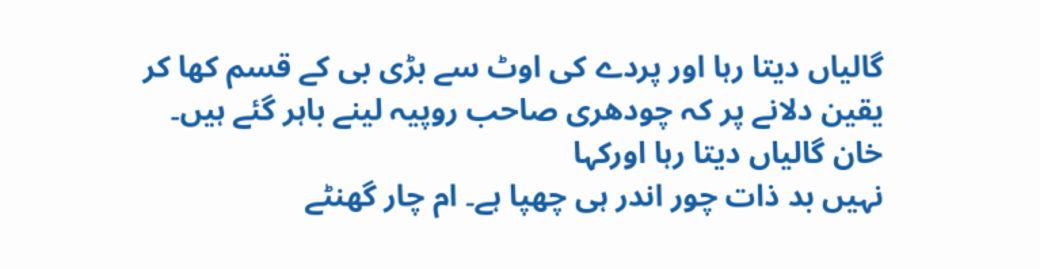گالیاں دیتا رہا اور پردے کی اوٹ سے بڑی بی کے قسم کھا کر یقین دلانے پر کہ چودھری صاحب روپیہ لینے باہر گئے ہیں۔ خان گالیاں دیتا رہا اورکہا
نہیں بد ذات چور اندر ہی چھپا ہے۔ ام چار گھنٹے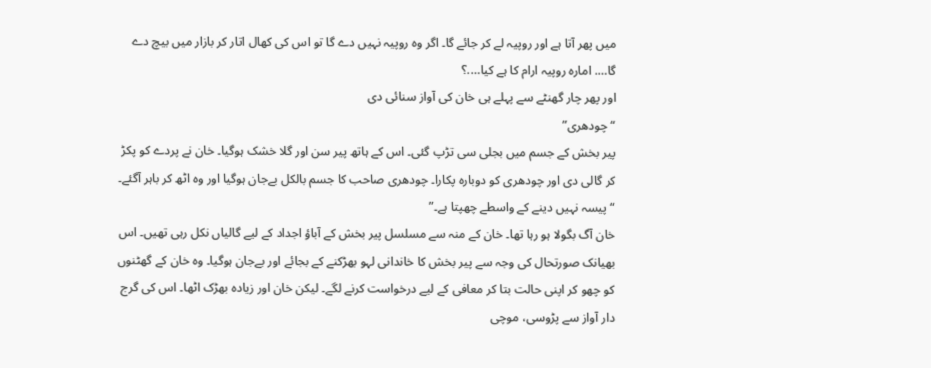میں پھر آتا ہے اور روپیہ لے کر جائے گا۔ اگر وہ روپیہ نہیں دے گا تو اس کی کھال اتار کر بازار میں بیچ دے گا…. امارہ روپیہ ارام کا ہے کیا….؟
اور پھر چار گھنٹے سے پہلے ہی خان کی آواز سنائی دی
“چودھری”
پیر بخش کے جسم میں بجلی سی تڑپ گئی۔ اس کے ہاتھ پیر سن اور گلا خشک ہوگیا۔ خان نے پردے کو پکڑ کر گالی دی اور چودھری کو دوبارہ پکارا۔ چودھری صاحب کا جسم بالکل بےجان ہوگیا اور وہ اٹھ کر باہر آگئے۔
“پیسہ نہیں دینے کے واسطے چھپتا ہے۔”
خان آگ بگولا ہو رہا تھا۔ خان کے منہ سے مسلسل پیر بخش کے آباؤ اجداد کے لیے گالیاں نکل رہی تھیں۔ اس بھیانک صورتحال کی وجہ سے پیر بخش کا خاندانی لہو بھڑکنے کے بجائے اور بےجان ہوگیا۔ وہ خان کے گھٹنوں کو چھو کر اپنی حالت بتا کر معافی کے لیے درخواست کرنے لگے۔ لیکن خان اور زیادہ بھڑک اٹھا۔ اس کی گرج دار آواز سے پڑوسی، موچی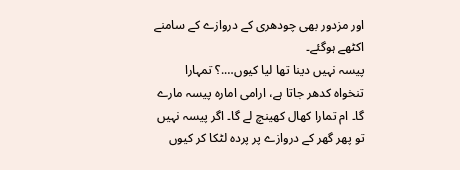اور مزدور بھی چودھری کے دروازے کے سامنے اکٹھے ہوگئے۔
پیسہ نہیں دینا تھا لیا کیوں….؟ تمہارا تنخواہ کدھر جاتا ہے، ارامی امارہ پیسہ مارے گا۔ ام تمارا کھال کھینچ لے گا۔ اگر پیسہ نہیں تو پھر گھر کے دروازے پر پردہ لٹکا کر کیوں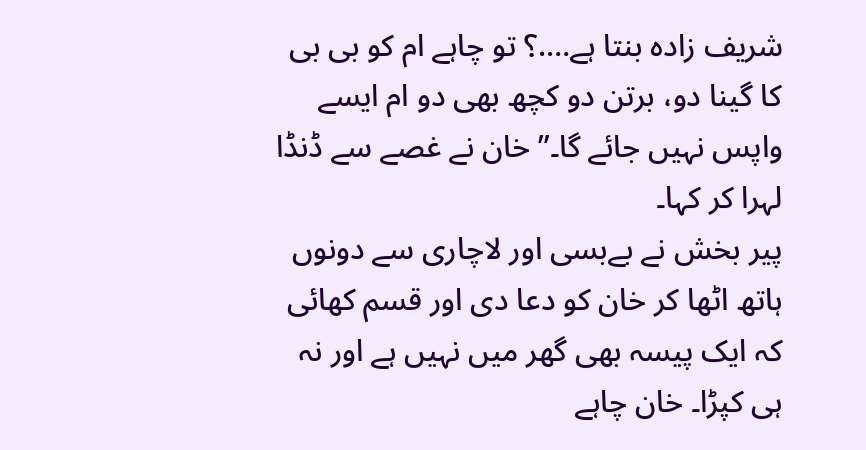شریف زادہ بنتا ہے….؟ تو چاہے ام کو بی بی کا گینا دو، برتن دو کچھ بھی دو ام ایسے واپس نہیں جائے گا۔” خان نے غصے سے ڈنڈا لہرا کر کہا۔
پیر بخش نے بےبسی اور لاچاری سے دونوں ہاتھ اٹھا کر خان کو دعا دی اور قسم کھائی کہ ایک پیسہ بھی گھر میں نہیں ہے اور نہ ہی کپڑا۔ خان چاہے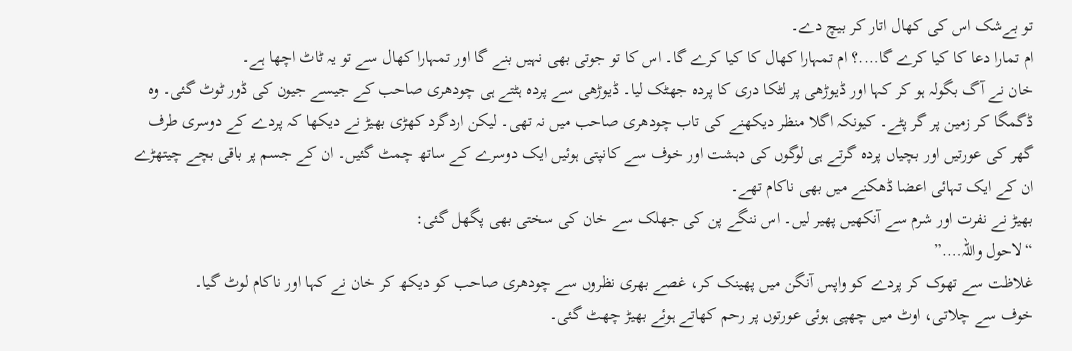تو بےشک اس کی کھال اتار کر بیچ دے۔
ام تمارا دعا کا کیا کرے گا….؟ ام تمہارا کھال کا کیا کرے گا۔ اس کا تو جوتی بھی نہیں بنے گا اور تمہارا کھال سے تو یہ ٹاٹ اچھا ہے۔
خان نے آگ بگولہ ہو کر کہا اور ڈیوڑھی پر لٹکا دری کا پردہ جھٹک لیا۔ ڈیوڑھی سے پردہ ہٹتے ہی چودھری صاحب کے جیسے جیون کی ڈور ٹوٹ گئی۔ وہ ڈگمگا کر زمین پر گر پٹے۔ کیونکہ اگلا منظر دیکھنے کی تاب چودھری صاحب میں نہ تھی۔ لیکن اردگرد کھڑی بھیڑ نے دیکھا کہ پردے کے دوسری طرف گھر کی عورتیں اور بچیاں پردہ گرتے ہی لوگوں کی دہشت اور خوف سے کانپتی ہوئیں ایک دوسرے کے ساتھ چمٹ گئیں۔ ان کے جسم پر باقی بچے چیتھڑے ان کے ایک تہائی اعضا ڈھکنے میں بھی ناکام تھے۔
بھیڑ نے نفرت اور شرم سے آنکھیں پھیر لیں۔ اس ننگے پن کی جھلک سے خان کی سختی بھی پگھل گئی:
“لاحول واللہ….”
غلاظت سے تھوک کر پردے کو واپس آنگن میں پھینک کر، غصے بھری نظروں سے چودھری صاحب کو دیکھ کر خان نے کہا اور ناکام لوٹ گیا۔
خوف سے چلاتی، اوٹ میں چھپی ہوئی عورتوں پر رحم کھاتے ہوئے بھیڑ چھٹ گئی۔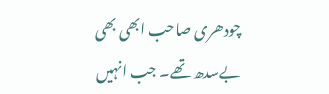چودھری صاحب ابھی بھی بےسدھ تھے۔ جب انہیں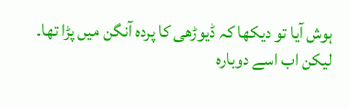ہوش آیا تو دیکھا کہ ڈیوڑھی کا پردہ آنگن میں پڑا تھا۔ لیکن اب اسے دوبارہ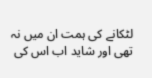لٹکانے کی ہمت ان میں نہ تھی اور شاید اب اس کی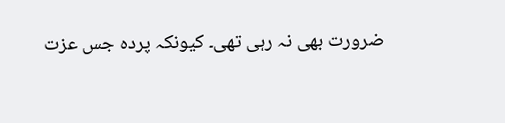ضرورت بھی نہ رہی تھی۔ کیونکہ پردہ جس عزت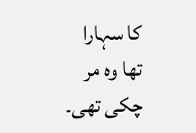کا سہارا تھا وہ مر چکی تھی۔